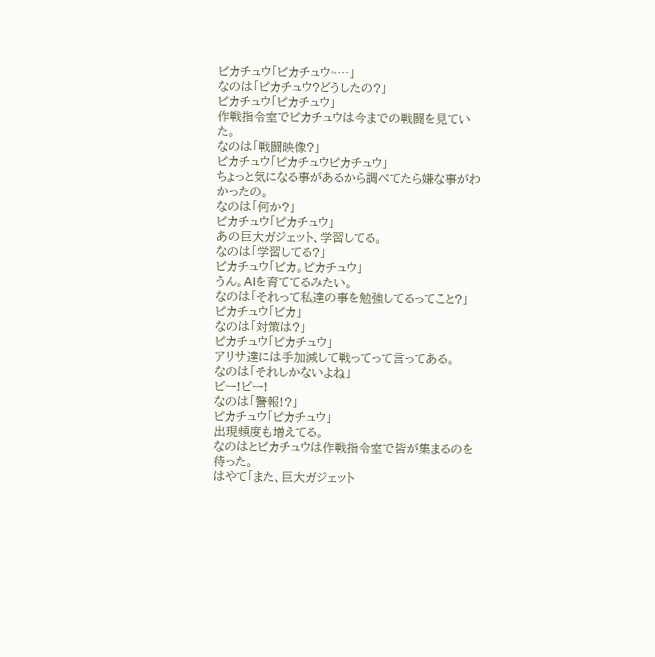ピカチュウ「ピカチュウ~…」
なのは「ピカチュウ?どうしたの?」
ピカチュウ「ピカチュウ」
作戦指令室でピカチュウは今までの戦闘を見ていた。
なのは「戦闘映像?」
ピカチュウ「ピカチュウピカチュウ」
ちょっと気になる事があるから調べてたら嫌な事がわかったの。
なのは「何か?」
ピカチュウ「ピカチュウ」
あの巨大ガジェット、学習してる。
なのは「学習してる?」
ピカチュウ「ピカ。ピカチュウ」
うん。AIを育ててるみたい。
なのは「それって私達の事を勉強してるってこと?」
ピカチュウ「ピカ」
なのは「対策は?」
ピカチュウ「ピカチュウ」
アリサ達には手加減して戦ってって言ってある。
なのは「それしかないよね」
ビー!ビー!
なのは「警報!?」
ピカチュウ「ピカチュウ」
出現頻度も増えてる。
なのはとピカチュウは作戦指令室で皆が集まるのを待った。
はやて「また、巨大ガジェット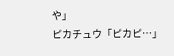や」
ピカチュウ「ピカピ…」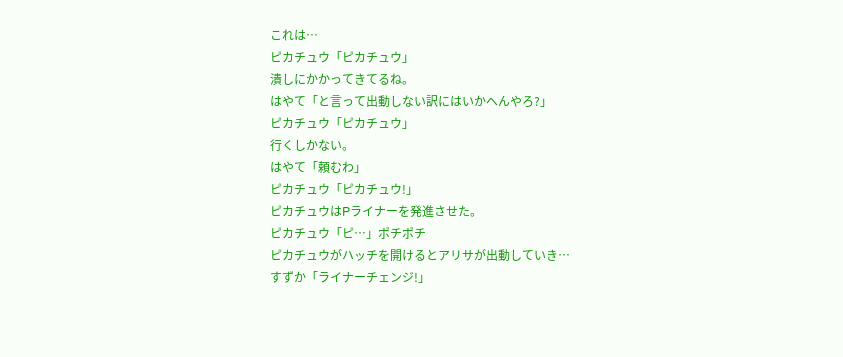これは…
ピカチュウ「ピカチュウ」
潰しにかかってきてるね。
はやて「と言って出動しない訳にはいかへんやろ?」
ピカチュウ「ピカチュウ」
行くしかない。
はやて「頼むわ」
ピカチュウ「ピカチュウ!」
ピカチュウはPライナーを発進させた。
ピカチュウ「ピ…」ポチポチ
ピカチュウがハッチを開けるとアリサが出動していき…
すずか「ライナーチェンジ!」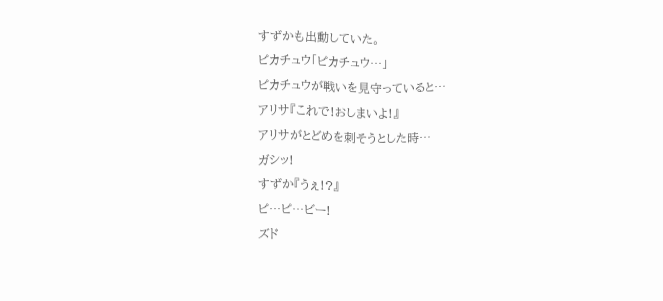すずかも出動していた。
ピカチュウ「ピカチュウ…」
ピカチュウが戦いを見守っていると…
アリサ『これで!おしまいよ!』
アリサがとどめを刺そうとした時…
ガシッ!
すずか『うぇ!?』
ピ…ピ…ビー!
ズド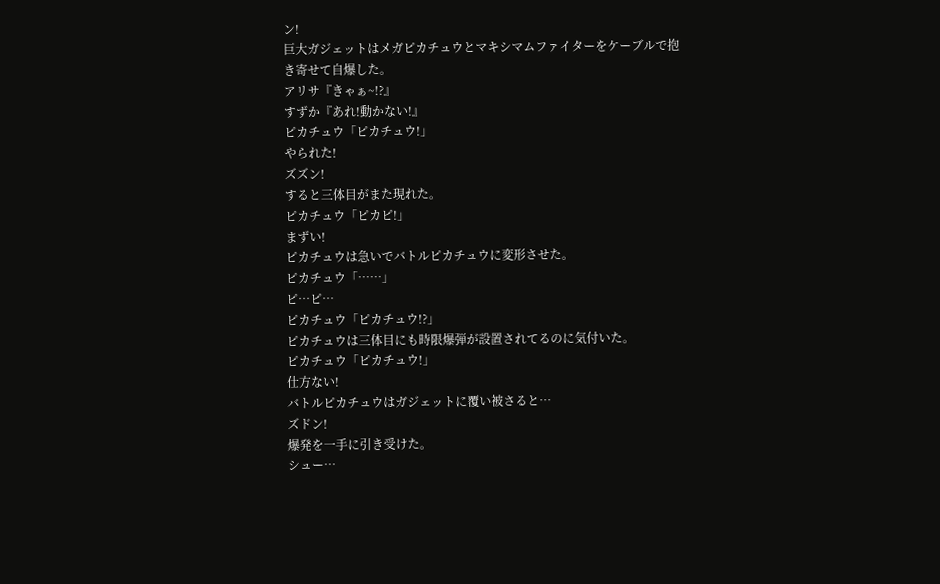ン!
巨大ガジェットはメガピカチュウとマキシマムファイターをケーブルで抱き寄せて自爆した。
アリサ『きゃぁ~!?』
すずか『あれ!動かない!』
ピカチュウ「ピカチュウ!」
やられた!
ズズン!
すると三体目がまた現れた。
ピカチュウ「ピカピ!」
まずい!
ピカチュウは急いでバトルピカチュウに変形させた。
ピカチュウ「……」
ピ…ピ…
ピカチュウ「ピカチュウ!?」
ピカチュウは三体目にも時限爆弾が設置されてるのに気付いた。
ピカチュウ「ピカチュウ!」
仕方ない!
バトルピカチュウはガジェットに覆い被さると…
ズドン!
爆発を一手に引き受けた。
シュー…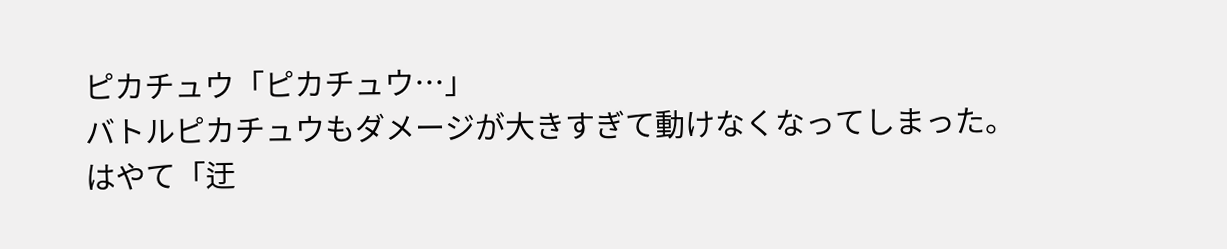ピカチュウ「ピカチュウ…」
バトルピカチュウもダメージが大きすぎて動けなくなってしまった。
はやて「迂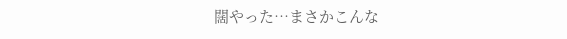闊やった…まさかこんな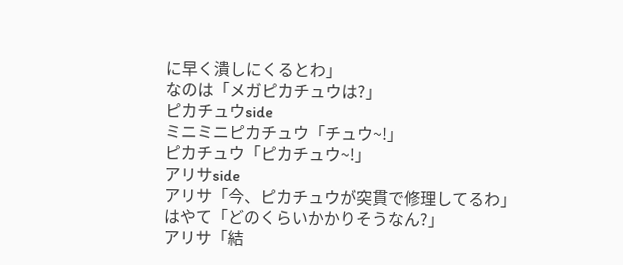に早く潰しにくるとわ」
なのは「メガピカチュウは?」
ピカチュウside
ミニミニピカチュウ「チュウ~!」
ピカチュウ「ピカチュウ~!」
アリサside
アリサ「今、ピカチュウが突貫で修理してるわ」
はやて「どのくらいかかりそうなん?」
アリサ「結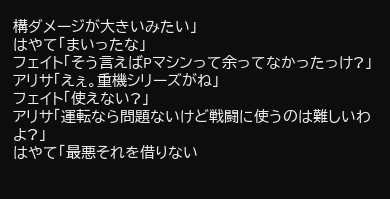構ダメージが大きいみたい」
はやて「まいったな」
フェイト「そう言えばPマシンって余ってなかったっけ?」
アリサ「えぇ。重機シリーズがね」
フェイト「使えない?」
アリサ「運転なら問題ないけど戦闘に使うのは難しいわよ?」
はやて「最悪それを借りない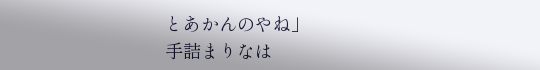とあかんのやね」
手詰まりなは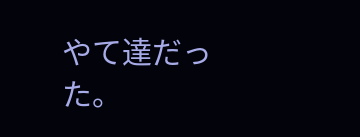やて達だった。